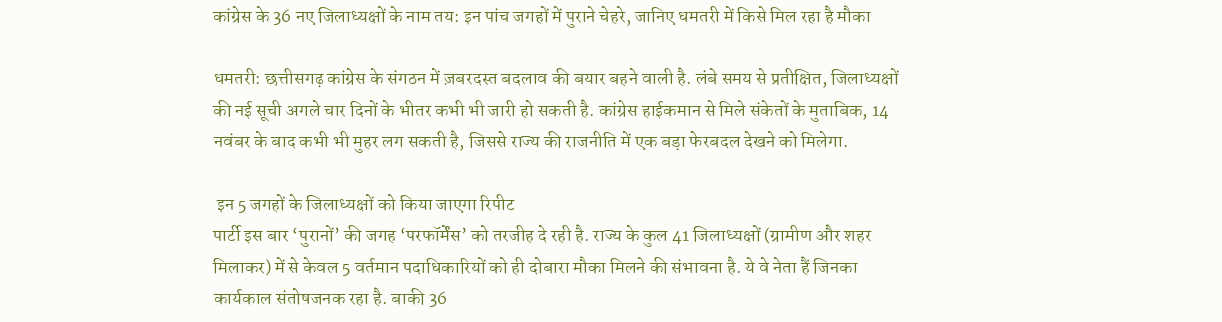कांग्रेस के 36 नए जिलाध्यक्षों के नाम तय: इन पांच जगहों में पुराने चेहरे, जानिए धमतरी में किसे मिल रहा है मौका

धमतरी: छत्तीसगढ़ कांग्रेस के संगठन में ज़बरदस्त बदलाव की बयार बहने वाली है. लंबे समय से प्रतीक्षित, जिलाध्यक्षों की नई सूची अगले चार दिनों के भीतर कभी भी जारी हो सकती है. कांग्रेस हाईकमान से मिले संकेतों के मुताबिक, 14 नवंबर के बाद कभी भी मुहर लग सकती है, जिससे राज्य की राजनीति में एक बड़ा फेरबदल देखने को मिलेगा.

 इन 5 जगहों के जिलाध्यक्षों को किया जाएगा रिपीट
पार्टी इस बार ‘पुरानों’ की जगह ‘परफॉर्मेंस’ को तरजीह दे रही है. राज्य के कुल 41 जिलाध्यक्षों (ग्रामीण और शहर मिलाकर) में से केवल 5 वर्तमान पदाधिकारियों को ही दोबारा मौका मिलने की संभावना है. ये वे नेता हैं जिनका कार्यकाल संतोषजनक रहा है. बाकी 36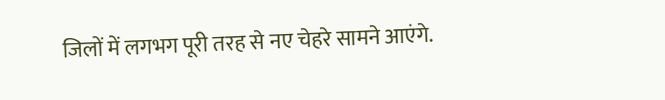जिलों में लगभग पूरी तरह से नए चेहरे सामने आएंगे.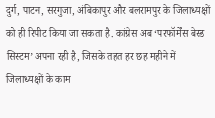दुर्ग, पाटन, सरगुजा, अंबिकापुर और बलरामपुर के जिलाध्यक्षों को ही रिपीट किया जा सकता है. कांग्रेस अब ‘परफॉर्मेंस बेस्ड सिस्टम’ अपना रही है, जिसके तहत हर छह महीने में जिलाध्यक्षों के काम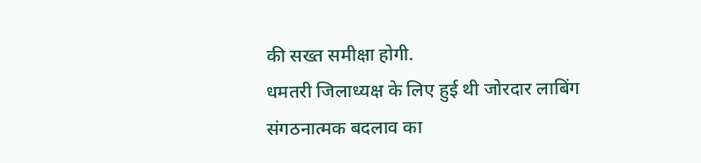की सख्त समीक्षा होगी.
धमतरी जिलाध्यक्ष के लिए हुई थी जोरदार लाबिंग
संगठनात्मक बदलाव का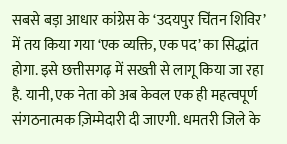सबसे बड़ा आधार कांग्रेस के ‘उदयपुर चिंतन शिविर’ में तय किया गया ‘एक व्यक्ति, एक पद’ का सिद्धांत होगा. इसे छत्तीसगढ़ में सख्ती से लागू किया जा रहा है. यानी, एक नेता को अब केवल एक ही महत्वपूर्ण संगठनात्मक ज़िम्मेदारी दी जाएगी. धमतरी जिले के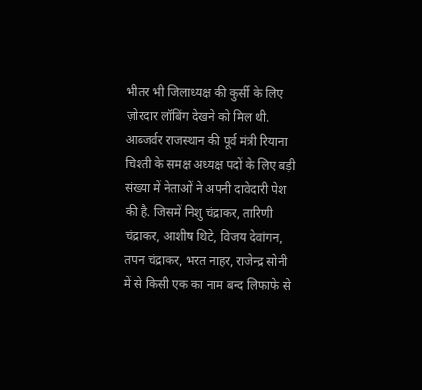भीतर भी जिलाध्यक्ष की कुर्सी के लिए ज़ोरदार लॉबिंग देखने को मिल थी. आब्जर्वर राजस्थान की पूर्व मंत्री रियाना चिश्ती के समक्ष अध्यक्ष पदों के लिए बड़ी संख्या में नेताओं ने अपनी दावेदारी पेश की है. जिसमें निशु चंद्राकर, तारिणी चंद्राकर, आशीष थिटे, विजय देवांगन, तपन चंद्राकर, भरत नाहर, राजेन्द्र सोनी में से किसी एक का नाम बन्द लिफाफे से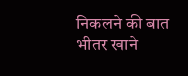निकलने की बात भीतर खाने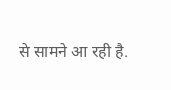से सामने आ रही है.